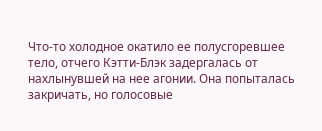Что-то холодное окатило ее полусгоревшее тело, отчего Кэтти-Блэк задергалась от нахлынувшей на нее агонии. Она попыталась закричать, но голосовые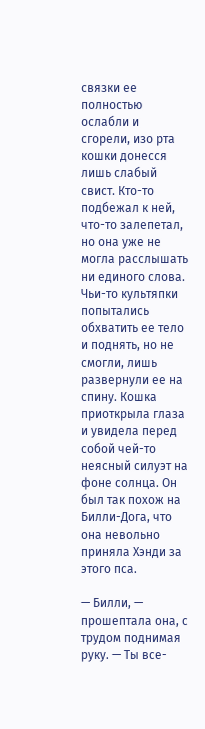связки ее полностью ослабли и сгорели, изо рта кошки донесся лишь слабый свист. Кто-то подбежал к ней, что-то залепетал, но она уже не могла расслышать ни единого слова. Чьи-то культяпки попытались обхватить ее тело и поднять, но не смогли, лишь развернули ее на спину. Кошка приоткрыла глаза и увидела перед собой чей-то неясный силуэт на фоне солнца. Он был так похож на Билли-Дога, что она невольно приняла Хэнди за этого пса.

— Билли, — прошептала она, с трудом поднимая руку. — Ты все-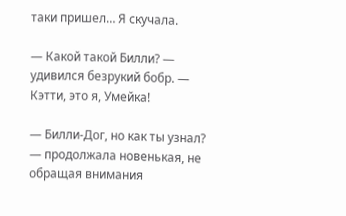таки пришел… Я скучала.

— Какой такой Билли? — удивился безрукий бобр. — Кэтти, это я, Умейка!

— Билли-Дог, но как ты узнал? — продолжала новенькая, не обращая внимания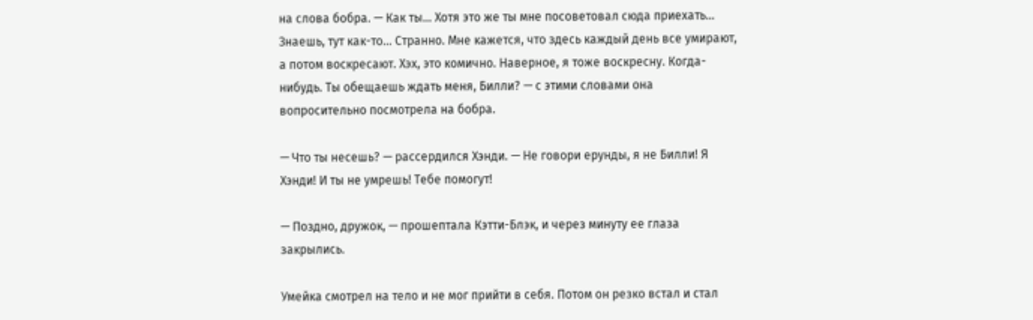на слова бобра. — Как ты… Хотя это же ты мне посоветовал сюда приехать… Знаешь, тут как-то… Странно. Мне кажется, что здесь каждый день все умирают, а потом воскресают. Хэх, это комично. Наверное, я тоже воскресну. Когда-нибудь. Ты обещаешь ждать меня, Билли? — с этими словами она вопросительно посмотрела на бобра.

— Что ты несешь? — рассердился Хэнди. — Не говори ерунды, я не Билли! Я Хэнди! И ты не умрешь! Тебе помогут!

— Поздно, дружок, — прошептала Кэтти-Блэк, и через минуту ее глаза закрылись.

Умейка смотрел на тело и не мог прийти в себя. Потом он резко встал и стал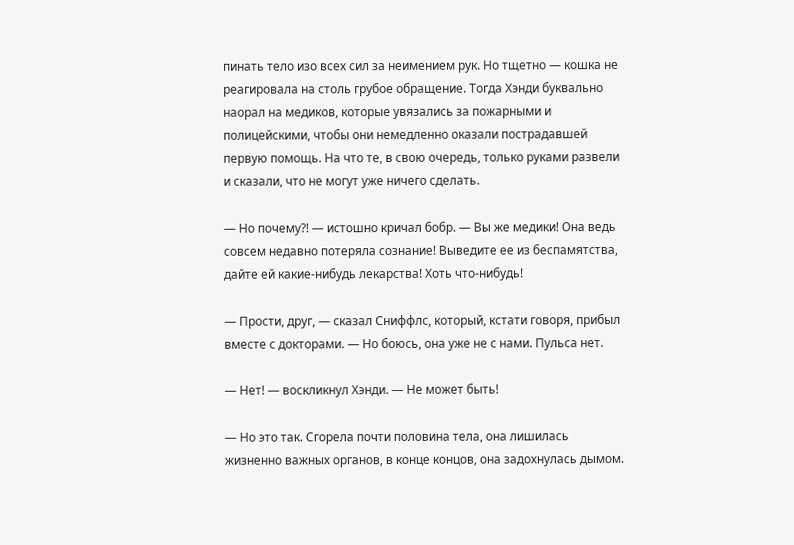пинать тело изо всех сил за неимением рук. Но тщетно — кошка не реагировала на столь грубое обращение. Тогда Хэнди буквально наорал на медиков, которые увязались за пожарными и полицейскими, чтобы они немедленно оказали пострадавшей первую помощь. На что те, в свою очередь, только руками развели и сказали, что не могут уже ничего сделать.

— Но почему?! — истошно кричал бобр. — Вы же медики! Она ведь совсем недавно потеряла сознание! Выведите ее из беспамятства, дайте ей какие-нибудь лекарства! Хоть что-нибудь!

— Прости, друг, — сказал Сниффлс, который, кстати говоря, прибыл вместе с докторами. — Но боюсь, она уже не с нами. Пульса нет.

— Нет! — воскликнул Хэнди. — Не может быть!

— Но это так. Сгорела почти половина тела, она лишилась жизненно важных органов, в конце концов, она задохнулась дымом.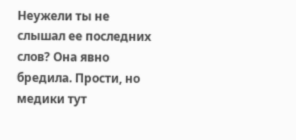Неужели ты не слышал ее последних слов? Она явно бредила. Прости, но медики тут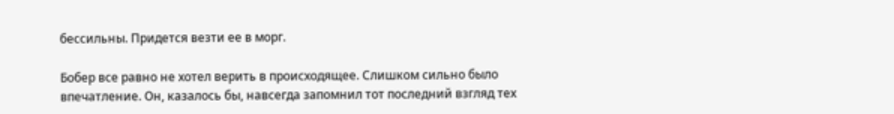бессильны. Придется везти ее в морг.

Бобер все равно не хотел верить в происходящее. Слишком сильно было впечатление. Он, казалось бы, навсегда запомнил тот последний взгляд тех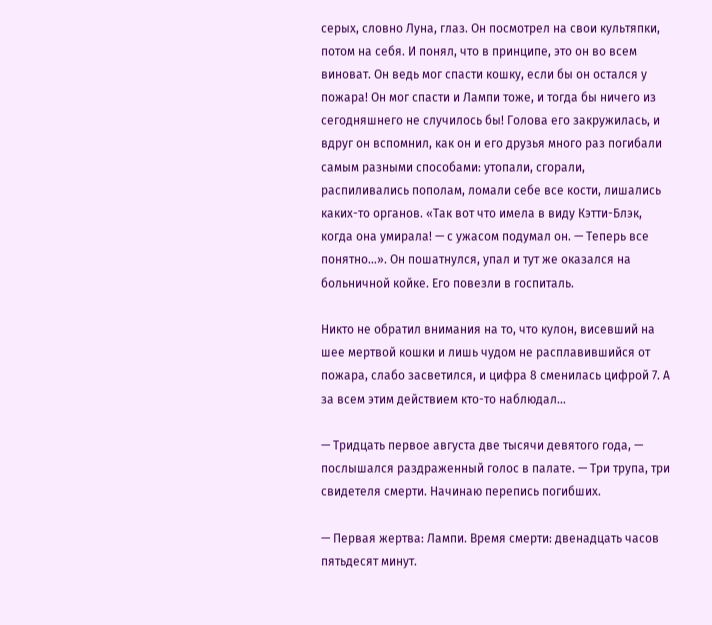серых, словно Луна, глаз. Он посмотрел на свои культяпки, потом на себя. И понял, что в принципе, это он во всем виноват. Он ведь мог спасти кошку, если бы он остался у пожара! Он мог спасти и Лампи тоже, и тогда бы ничего из сегодняшнего не случилось бы! Голова его закружилась, и вдруг он вспомнил, как он и его друзья много раз погибали самым разными способами: утопали, сгорали, распиливались пополам, ломали себе все кости, лишались каких-то органов. «Так вот что имела в виду Кэтти-Блэк, когда она умирала! — с ужасом подумал он. — Теперь все понятно…». Он пошатнулся, упал и тут же оказался на больничной койке. Его повезли в госпиталь.

Никто не обратил внимания на то, что кулон, висевший на шее мертвой кошки и лишь чудом не расплавившийся от пожара, слабо засветился, и цифра 8 сменилась цифрой 7. А за всем этим действием кто-то наблюдал…

— Тридцать первое августа две тысячи девятого года, — послышался раздраженный голос в палате. — Три трупа, три свидетеля смерти. Начинаю перепись погибших.

— Первая жертва: Лампи. Время смерти: двенадцать часов пятьдесят минут.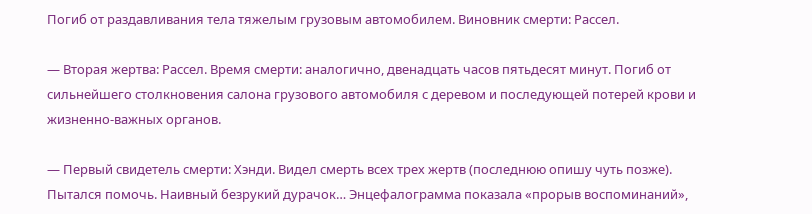Погиб от раздавливания тела тяжелым грузовым автомобилем. Виновник смерти: Рассел.

— Вторая жертва: Рассел. Время смерти: аналогично, двенадцать часов пятьдесят минут. Погиб от сильнейшего столкновения салона грузового автомобиля с деревом и последующей потерей крови и жизненно-важных органов.

— Первый свидетель смерти: Хэнди. Видел смерть всех трех жертв (последнюю опишу чуть позже). Пытался помочь. Наивный безрукий дурачок… Энцефалограмма показала «прорыв воспоминаний»,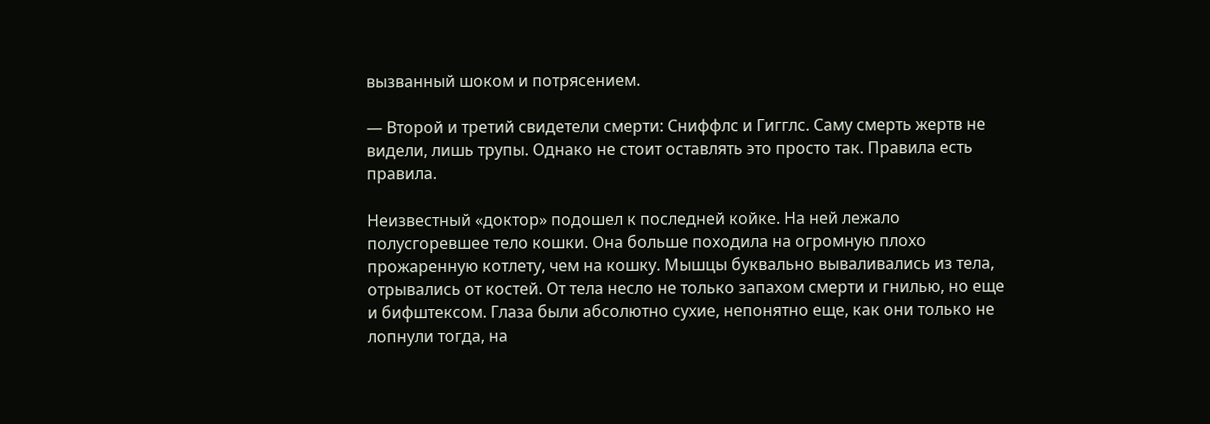вызванный шоком и потрясением.

— Второй и третий свидетели смерти: Сниффлс и Гигглс. Саму смерть жертв не видели, лишь трупы. Однако не стоит оставлять это просто так. Правила есть правила.

Неизвестный «доктор» подошел к последней койке. На ней лежало полусгоревшее тело кошки. Она больше походила на огромную плохо прожаренную котлету, чем на кошку. Мышцы буквально вываливались из тела, отрывались от костей. От тела несло не только запахом смерти и гнилью, но еще и бифштексом. Глаза были абсолютно сухие, непонятно еще, как они только не лопнули тогда, на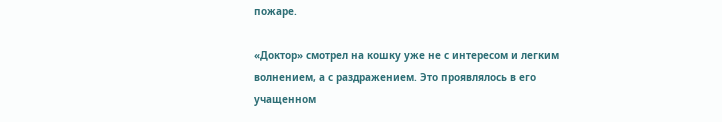пожаре.

«Доктор» смотрел на кошку уже не с интересом и легким волнением, а с раздражением. Это проявлялось в его учащенном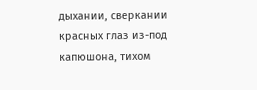дыхании, сверкании красных глаз из-под капюшона, тихом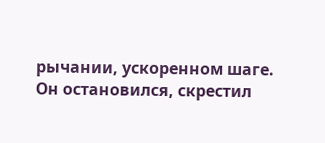рычании, ускоренном шаге. Он остановился, скрестил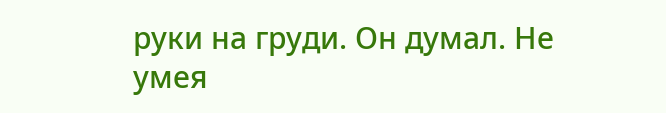руки на груди. Он думал. Не умея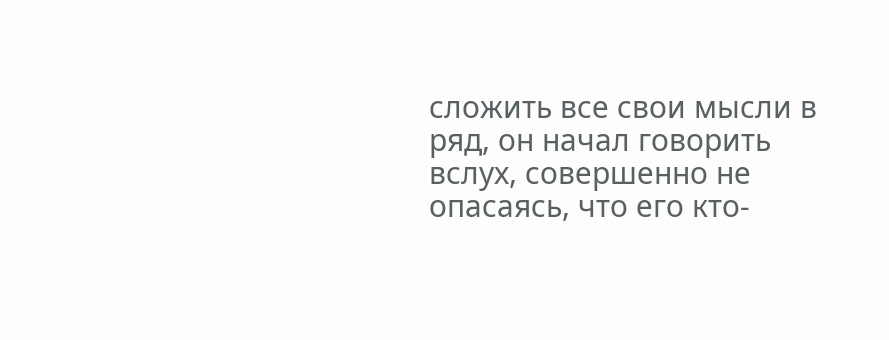сложить все свои мысли в ряд, он начал говорить вслух, совершенно не опасаясь, что его кто-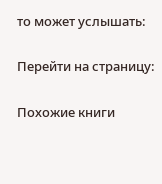то может услышать:

Перейти на страницу:

Похожие книги